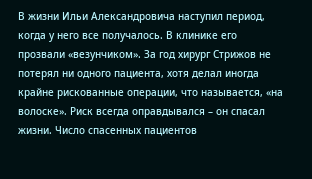В жизни Ильи Александровича наступил период, когда у него все получалось. В клинике его прозвали «везунчиком». За год хирург Стрижов не потерял ни одного пациента, хотя делал иногда крайне рискованные операции, что называется, «на волоске». Риск всегда оправдывался – он спасал жизни. Число спасенных пациентов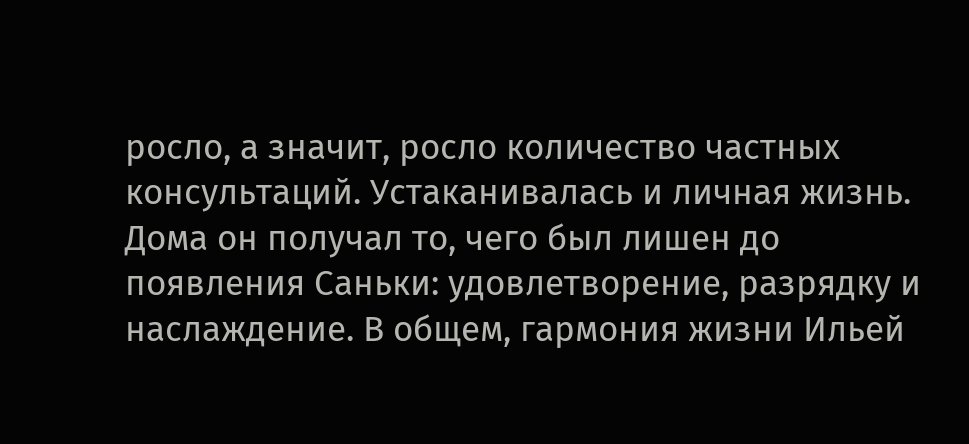росло, а значит, росло количество частных консультаций. Устаканивалась и личная жизнь. Дома он получал то, чего был лишен до появления Саньки: удовлетворение, разрядку и наслаждение. В общем, гармония жизни Ильей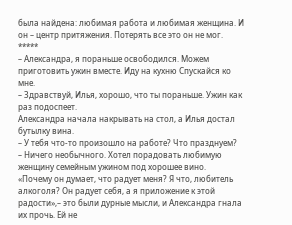была найдена: любимая работа и любимая женщина. И он – центр притяжения. Потерять все это он не мог.
*****
– Александра, я пораньше освободился. Можем приготовить ужин вместе. Иду на кухню Спускайся ко мне.
– Здравствуй, Илья, хорошо, что ты пораньше. Ужин как раз подоспеет.
Александра начала накрывать на стол, а Илья достал бутылку вина.
– У тебя что-то произошло на работе? Что празднуем?
– Ничего необычного. Хотел порадовать любимую женщину семейным ужином под хорошее вино.
«Почему он думает, что радует меня? Я что, любитель алкоголя? Он радует себя, а я приложение к этой радости»,– это были дурные мысли, и Александра гнала их прочь. Ей не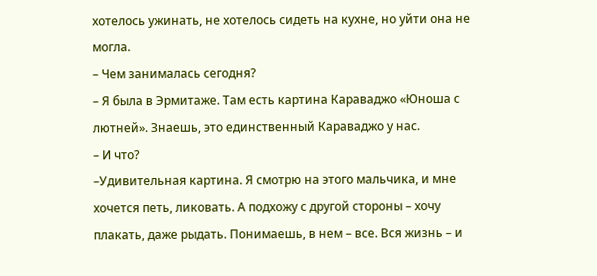хотелось ужинать, не хотелось сидеть на кухне, но уйти она не могла.
– Чем занималась сегодня?
– Я была в Эрмитаже. Там есть картина Караваджо «Юноша с лютней». Знаешь, это единственный Караваджо у нас.
– И что?
–Удивительная картина. Я смотрю на этого мальчика, и мне хочется петь, ликовать. А подхожу с другой стороны – хочу плакать, даже рыдать. Понимаешь, в нем – все. Вся жизнь – и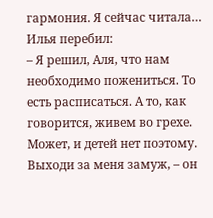гармония. Я сейчас читала…
Илья перебил:
– Я решил, Аля, что нам необходимо пожениться. То есть расписаться. А то, как говорится, живем во грехе. Может, и детей нет поэтому. Выходи за меня замуж, – он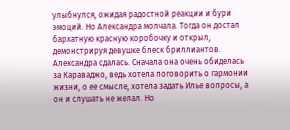улыбнулся, ожидая радостной реакции и бури эмоций. Но Александра молчала. Тогда он достал бархатную красную коробочку и открыл, демонстрируя девушке блеск бриллиантов.
Александра сдалась. Сначала она очень обиделась за Караваджо, ведь хотела поговорить о гармонии жизни, о ее смысле, хотела задать Илье вопросы, а он и слушать не желал. Но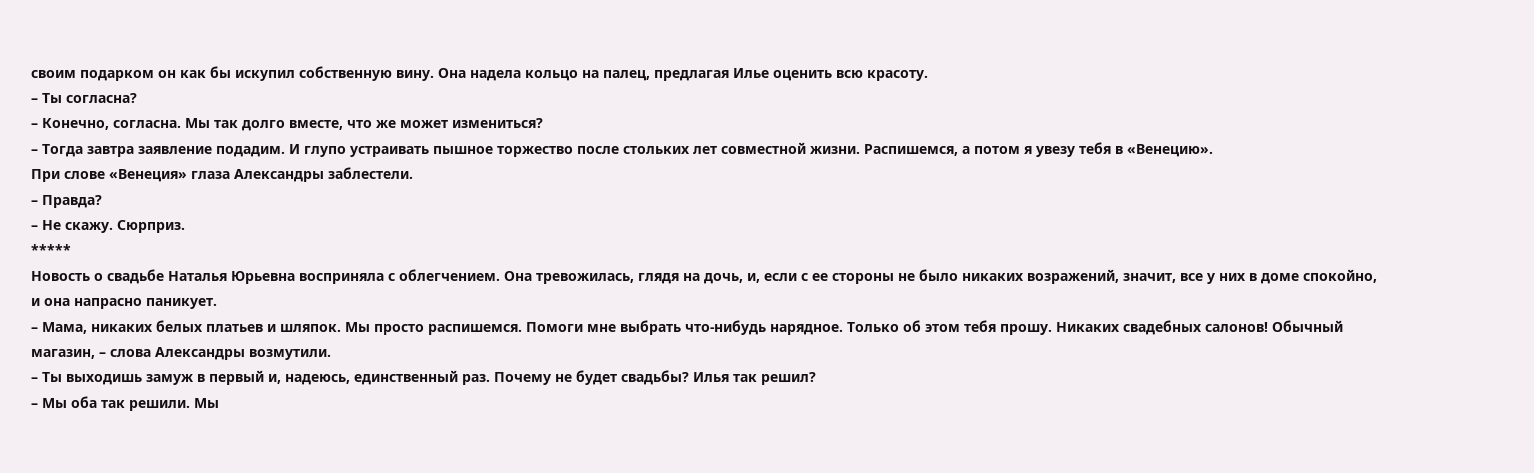своим подарком он как бы искупил собственную вину. Она надела кольцо на палец, предлагая Илье оценить всю красоту.
– Ты согласна?
– Конечно, согласна. Мы так долго вместе, что же может измениться?
– Тогда завтра заявление подадим. И глупо устраивать пышное торжество после стольких лет совместной жизни. Распишемся, а потом я увезу тебя в «Венецию».
При слове «Венеция» глаза Александры заблестели.
– Правда?
– Не скажу. Сюрприз.
*****
Новость о свадьбе Наталья Юрьевна восприняла с облегчением. Она тревожилась, глядя на дочь, и, если с ее стороны не было никаких возражений, значит, все у них в доме спокойно, и она напрасно паникует.
– Мама, никаких белых платьев и шляпок. Мы просто распишемся. Помоги мне выбрать что-нибудь нарядное. Только об этом тебя прошу. Никаких свадебных салонов! Обычный магазин, – слова Александры возмутили.
– Ты выходишь замуж в первый и, надеюсь, единственный раз. Почему не будет свадьбы? Илья так решил?
– Мы оба так решили. Мы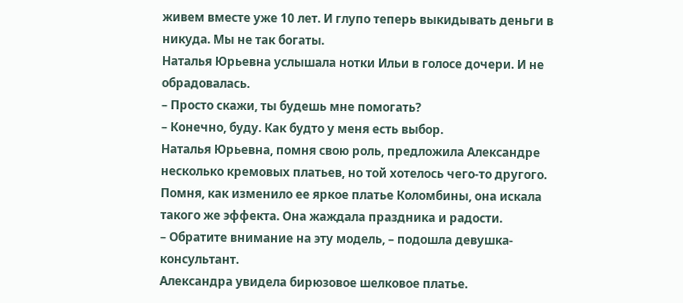живем вместе уже 10 лет. И глупо теперь выкидывать деньги в никуда. Мы не так богаты.
Наталья Юрьевна услышала нотки Ильи в голосе дочери. И не обрадовалась.
– Просто скажи, ты будешь мне помогать?
– Конечно, буду. Как будто у меня есть выбор.
Наталья Юрьевна, помня свою роль, предложила Александре несколько кремовых платьев, но той хотелось чего-то другого. Помня, как изменило ее яркое платье Коломбины, она искала такого же эффекта. Она жаждала праздника и радости.
– Обратите внимание на эту модель, – подошла девушка-консультант.
Александра увидела бирюзовое шелковое платье.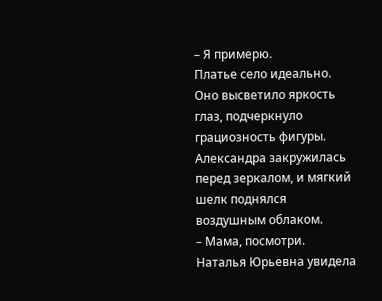– Я примерю.
Платье село идеально. Оно высветило яркость глаз, подчеркнуло грациозность фигуры. Александра закружилась перед зеркалом, и мягкий шелк поднялся воздушным облаком.
– Мама, посмотри.
Наталья Юрьевна увидела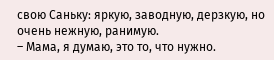свою Саньку: яркую, заводную, дерзкую, но очень нежную, ранимую.
– Мама, я думаю, это то, что нужно.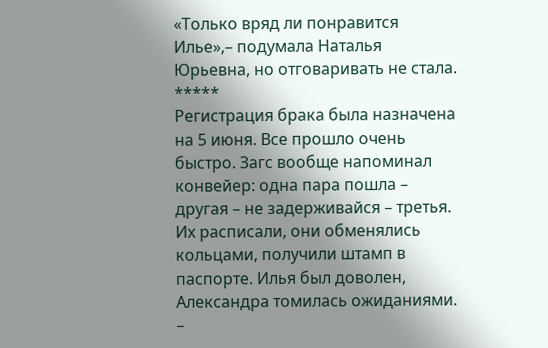«Только вряд ли понравится Илье»,– подумала Наталья Юрьевна, но отговаривать не стала.
*****
Регистрация брака была назначена на 5 июня. Все прошло очень быстро. Загс вообще напоминал конвейер: одна пара пошла – другая – не задерживайся – третья. Их расписали, они обменялись кольцами, получили штамп в паспорте. Илья был доволен, Александра томилась ожиданиями.
–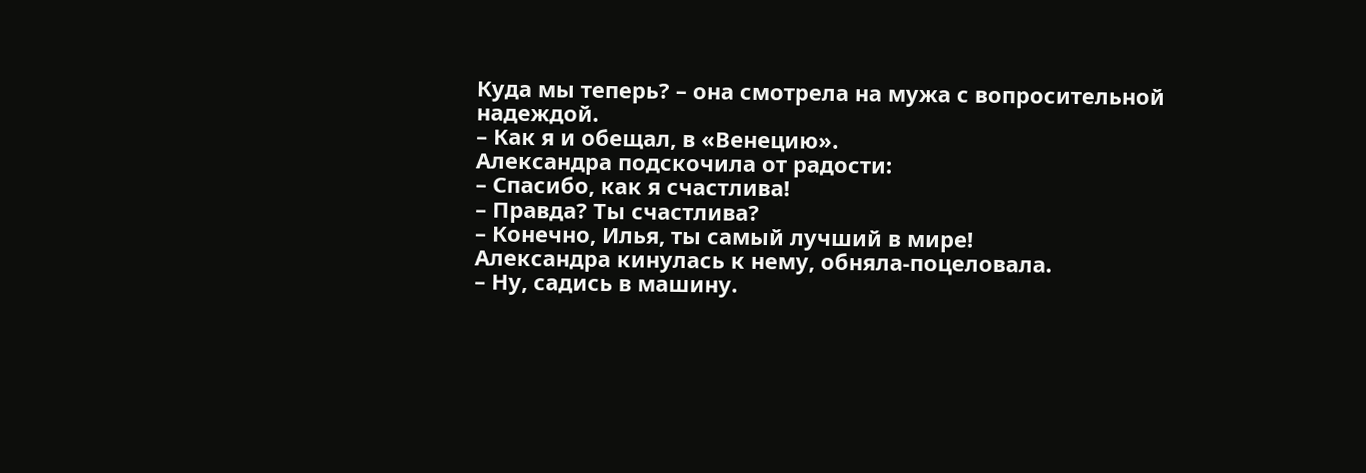Куда мы теперь? – она смотрела на мужа с вопросительной надеждой.
– Как я и обещал, в «Венецию».
Александра подскочила от радости:
– Спасибо, как я счастлива!
– Правда? Ты счастлива?
– Конечно, Илья, ты самый лучший в мире!
Александра кинулась к нему, обняла-поцеловала.
– Ну, садись в машину.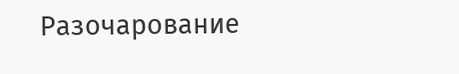Разочарование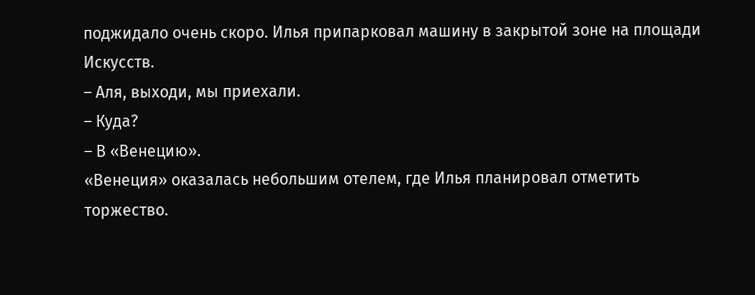поджидало очень скоро. Илья припарковал машину в закрытой зоне на площади Искусств.
– Аля, выходи, мы приехали.
– Куда?
– В «Венецию».
«Венеция» оказалась небольшим отелем, где Илья планировал отметить торжество.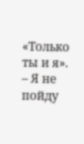«Только ты и я».
– Я не пойду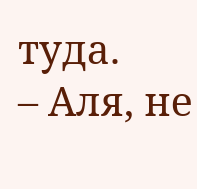туда.
– Аля, не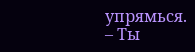упрямься.
– Ты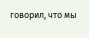говорил, что мы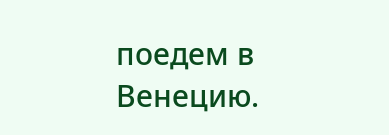поедем в Венецию.